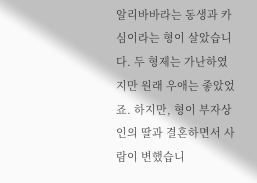알리바바라는 동생과 카심이라는 형이 살았습니다. 두 형제는 가난하였지만 원래 우애는 좋았었죠. 하지만, 형이 부자상인의 딸과 결혼하면서 사람이 변했습니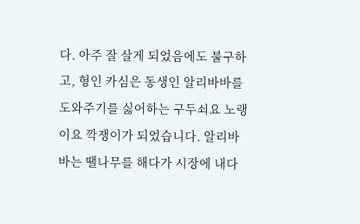다. 아주 잘 살게 되었음에도 불구하고, 형인 카심은 동생인 알리바바를 도와주기를 싫어하는 구두쇠요 노랭이요 깍쟁이가 되었습니다. 알리바바는 땔나무를 해다가 시장에 내다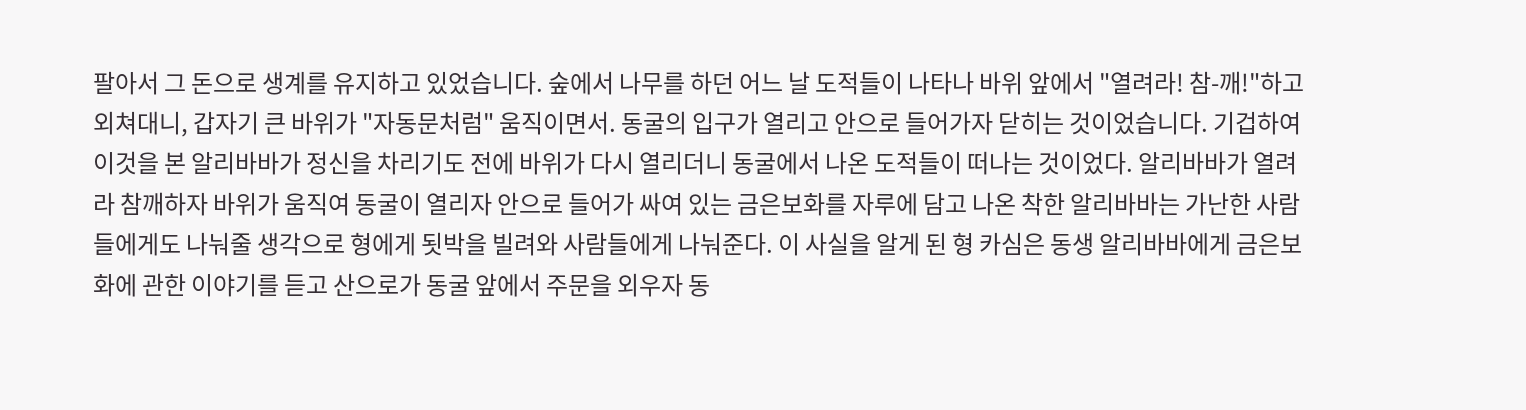팔아서 그 돈으로 생계를 유지하고 있었습니다. 숲에서 나무를 하던 어느 날 도적들이 나타나 바위 앞에서 "열려라! 참-깨!"하고 외쳐대니, 갑자기 큰 바위가 "자동문처럼" 움직이면서. 동굴의 입구가 열리고 안으로 들어가자 닫히는 것이었습니다. 기겁하여 이것을 본 알리바바가 정신을 차리기도 전에 바위가 다시 열리더니 동굴에서 나온 도적들이 떠나는 것이었다. 알리바바가 열려라 참깨하자 바위가 움직여 동굴이 열리자 안으로 들어가 싸여 있는 금은보화를 자루에 담고 나온 착한 알리바바는 가난한 사람들에게도 나눠줄 생각으로 형에게 됫박을 빌려와 사람들에게 나눠준다. 이 사실을 알게 된 형 카심은 동생 알리바바에게 금은보화에 관한 이야기를 듣고 산으로가 동굴 앞에서 주문을 외우자 동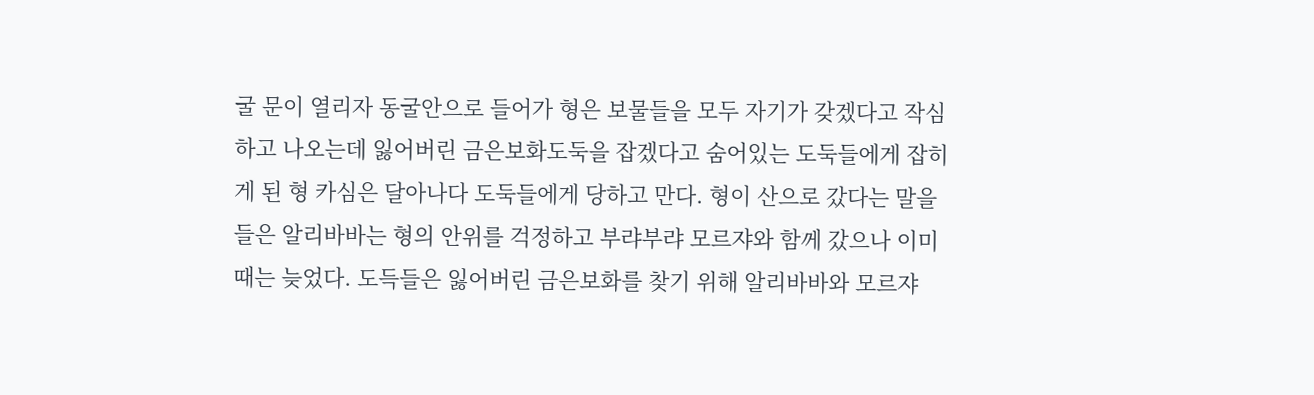굴 문이 열리자 동굴안으로 들어가 형은 보물들을 모두 자기가 갖겠다고 작심하고 나오는데 잃어버린 금은보화도둑을 잡겠다고 숨어있는 도둑들에게 잡히게 된 형 카심은 달아나다 도둑들에게 당하고 만다. 형이 산으로 갔다는 말을 들은 알리바바는 형의 안위를 걱정하고 부랴부랴 모르쟈와 함께 갔으나 이미 때는 늦었다. 도득들은 잃어버린 금은보화를 찾기 위해 알리바바와 모르쟈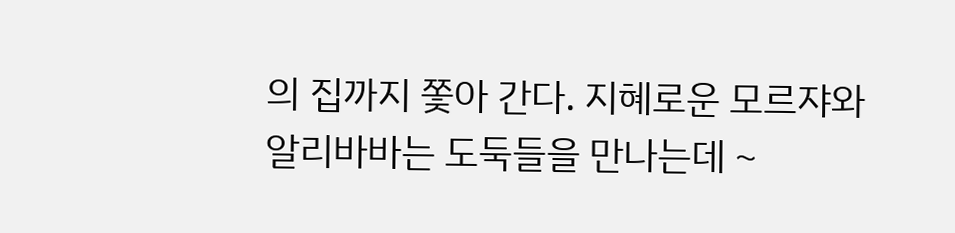의 집까지 쫓아 간다. 지혜로운 모르쟈와 알리바바는 도둑들을 만나는데 ~